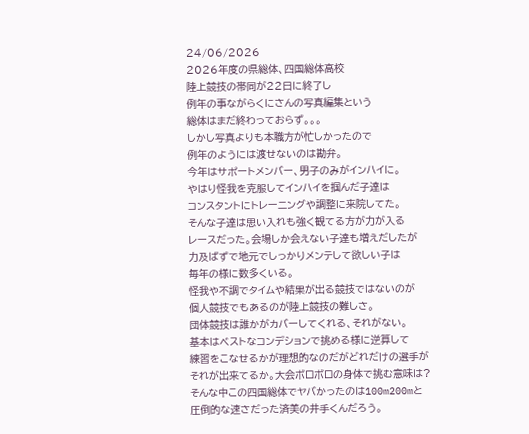24/06/2026
2026年度の県総体、四国総体高校
陸上競技の帯同が22日に終了し
例年の事ながらくにさんの写真編集という
総体はまだ終わっておらず。。。
しかし写真よりも本職方が忙しかったので
例年のようには渡せないのは勘弁。
今年はサポートメンバー、男子のみがインハイに。
やはり怪我を克服してインハイを掴んだ子達は
コンスタントにトレーニングや調整に来院してた。
そんな子達は思い入れも強く観てる方が力が入る
レースだった。会場しか会えない子達も増えだしたが
力及ばずで地元でしっかりメンテして欲しい子は
毎年の様に数多くいる。
怪我や不調でタイムや結果が出る競技ではないのが
個人競技でもあるのが陸上競技の難しさ。
団体競技は誰かがカバーしてくれる、それがない。
基本はベストなコンデションで挑める様に逆算して
練習をこなせるかが理想的なのだがどれだけの選手が
それが出来てるか。大会ボロボロの身体で挑む意味は?
そんな中この四国総体でヤバかったのは100m200mと
圧倒的な速さだった済美の井手くんだろう。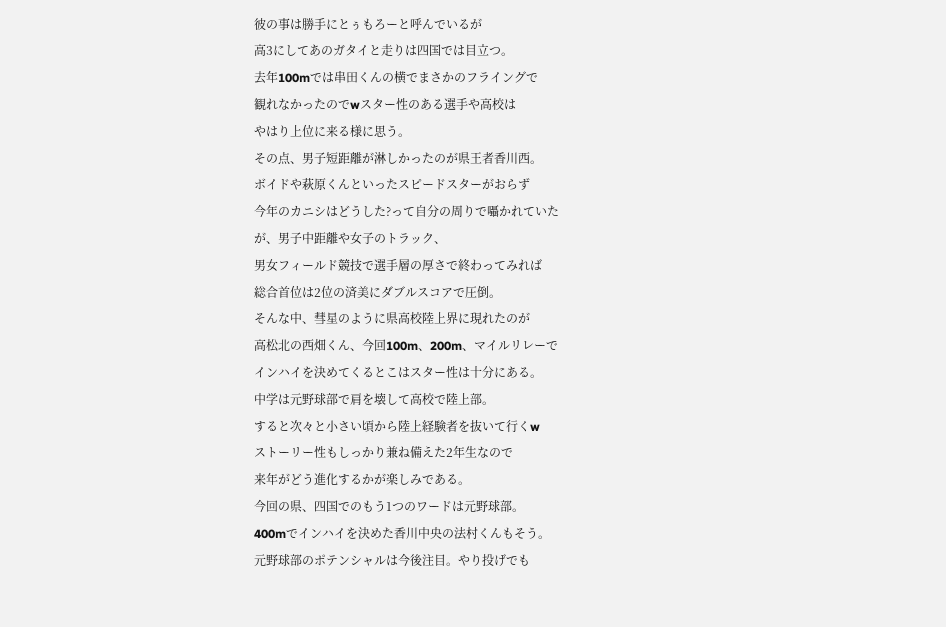彼の事は勝手にとぅもろーと呼んでいるが
高3にしてあのガタイと走りは四国では目立つ。
去年100mでは串田くんの横でまさかのフライングで
観れなかったのでwスター性のある選手や高校は
やはり上位に来る様に思う。
その点、男子短距離が淋しかったのが県王者香川西。
ボイドや萩原くんといったスピードスターがおらず
今年のカニシはどうした?って自分の周りで囁かれていた
が、男子中距離や女子のトラック、
男女フィールド競技で選手層の厚さで終わってみれば
総合首位は2位の済美にダブルスコアで圧倒。
そんな中、彗星のように県高校陸上界に現れたのが
高松北の西畑くん、今回100m、200m、マイルリレーで
インハイを決めてくるとこはスター性は十分にある。
中学は元野球部で肩を壊して高校で陸上部。
すると次々と小さい頃から陸上経験者を抜いて行くw
ストーリー性もしっかり兼ね備えた2年生なので
来年がどう進化するかが楽しみである。
今回の県、四国でのもう1つのワードは元野球部。
400mでインハイを決めた香川中央の法村くんもそう。
元野球部のポテンシャルは今後注目。やり投げでも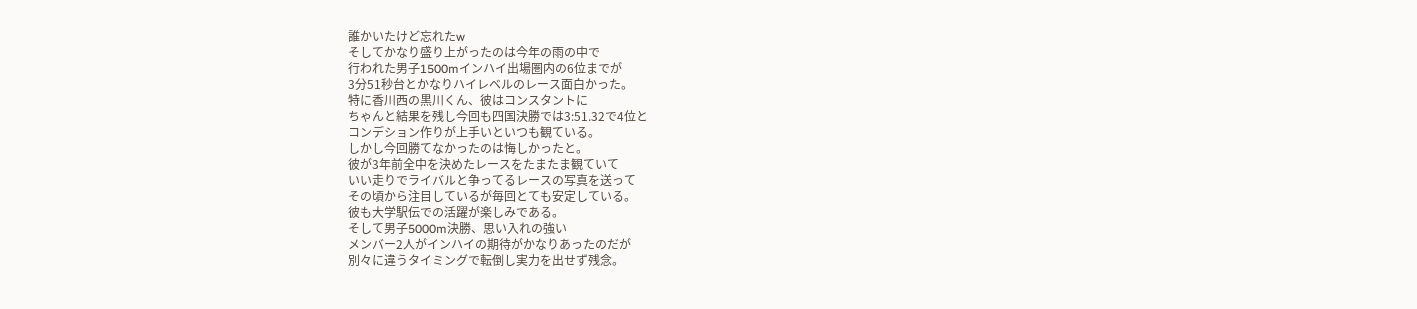誰かいたけど忘れたw
そしてかなり盛り上がったのは今年の雨の中で
行われた男子1500mインハイ出場圏内の6位までが
3分51秒台とかなりハイレベルのレース面白かった。
特に香川西の黒川くん、彼はコンスタントに
ちゃんと結果を残し今回も四国決勝では3:51.32で4位と
コンデション作りが上手いといつも観ている。
しかし今回勝てなかったのは悔しかったと。
彼が3年前全中を決めたレースをたまたま観ていて
いい走りでライバルと争ってるレースの写真を送って
その頃から注目しているが毎回とても安定している。
彼も大学駅伝での活躍が楽しみである。
そして男子5000m決勝、思い入れの強い
メンバー2人がインハイの期待がかなりあったのだが
別々に違うタイミングで転倒し実力を出せず残念。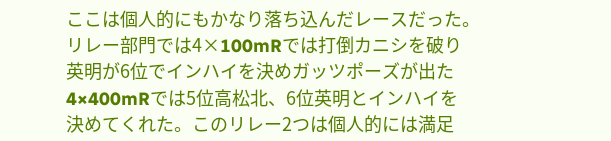ここは個人的にもかなり落ち込んだレースだった。
リレー部門では4×100mRでは打倒カニシを破り
英明が6位でインハイを決めガッツポーズが出た
4×400mRでは5位高松北、6位英明とインハイを
決めてくれた。このリレー2つは個人的には満足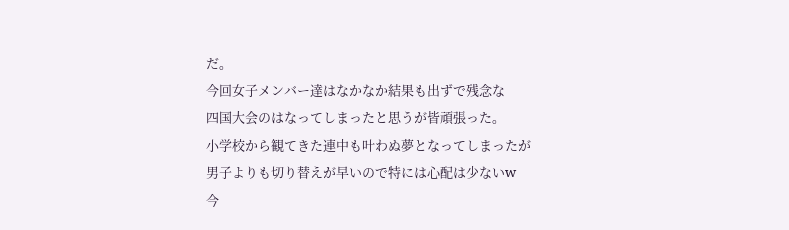だ。
今回女子メンバー達はなかなか結果も出ずで残念な
四国大会のはなってしまったと思うが皆頑張った。
小学校から観てきた連中も叶わぬ夢となってしまったが
男子よりも切り替えが早いので特には心配は少ないw
今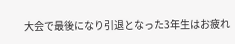大会で最後になり引退となった3年生はお疲れ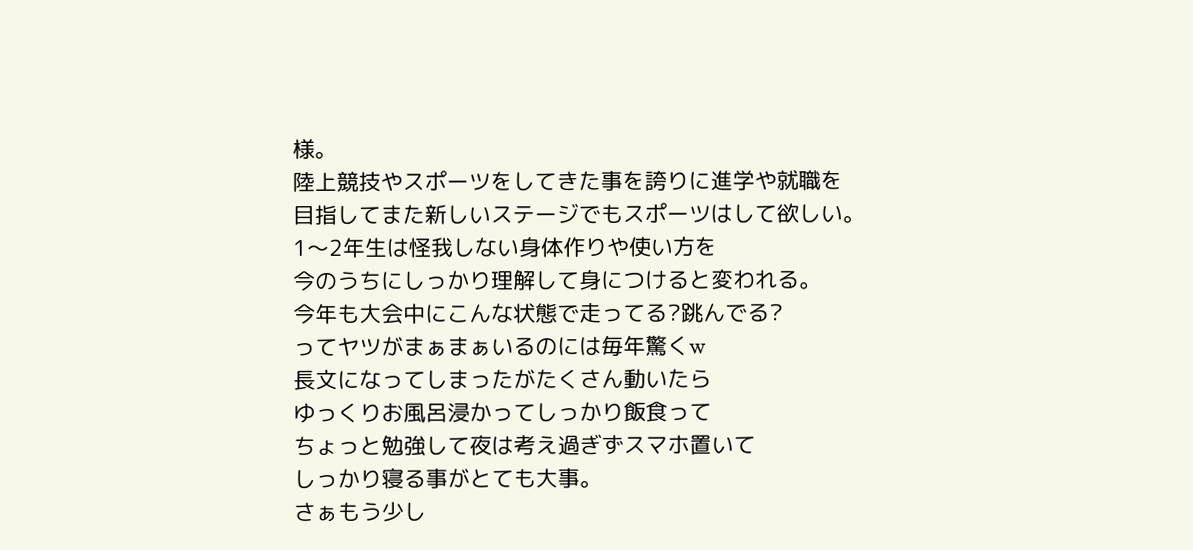様。
陸上競技やスポーツをしてきた事を誇りに進学や就職を
目指してまた新しいステージでもスポーツはして欲しい。
1〜2年生は怪我しない身体作りや使い方を
今のうちにしっかり理解して身につけると変われる。
今年も大会中にこんな状態で走ってる?跳んでる?
ってヤツがまぁまぁいるのには毎年驚くw
長文になってしまったがたくさん動いたら
ゆっくりお風呂浸かってしっかり飯食って
ちょっと勉強して夜は考え過ぎずスマホ置いて
しっかり寝る事がとても大事。
さぁもう少し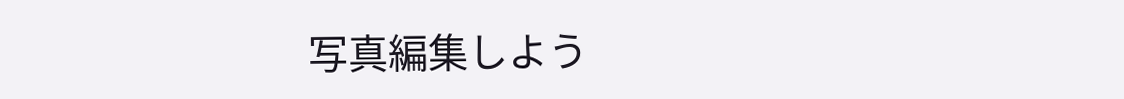写真編集しよう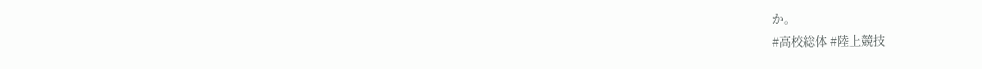か。
#高校総体 #陸上競技